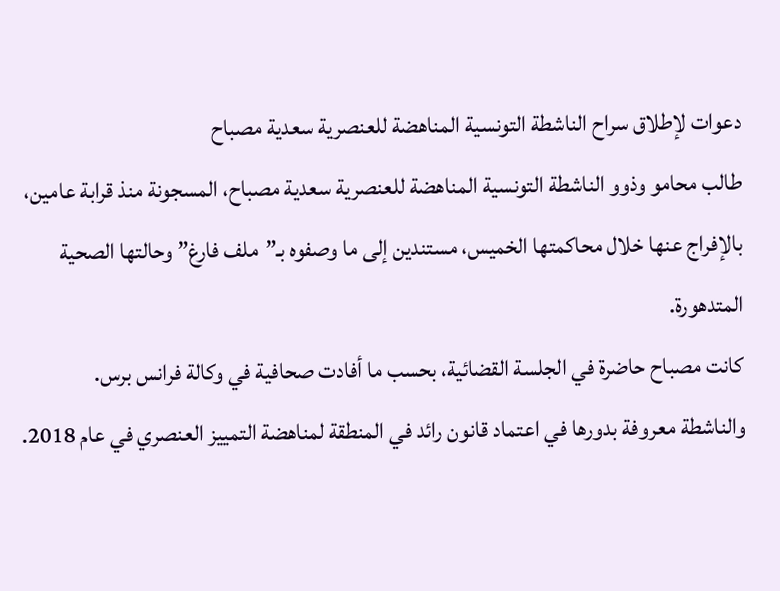دعوات لإطلاق سراح الناشطة التونسية المناهضة للعنصرية سعدية مصباح
طالب محامو وذوو الناشطة التونسية المناهضة للعنصرية سعدية مصباح، المسجونة منذ قرابة عامين، بالإفراج عنها خلال محاكمتها الخميس، مستندين إلى ما وصفوه بـ”ملف فارغ” وحالتها الصحية المتدهورة.
كانت مصباح حاضرة في الجلسة القضائية، بحسب ما أفادت صحافية في وكالة فرانس برس.
والناشطة معروفة بدورها في اعتماد قانون رائد في المنطقة لمناهضة التمييز العنصري في عام 2018.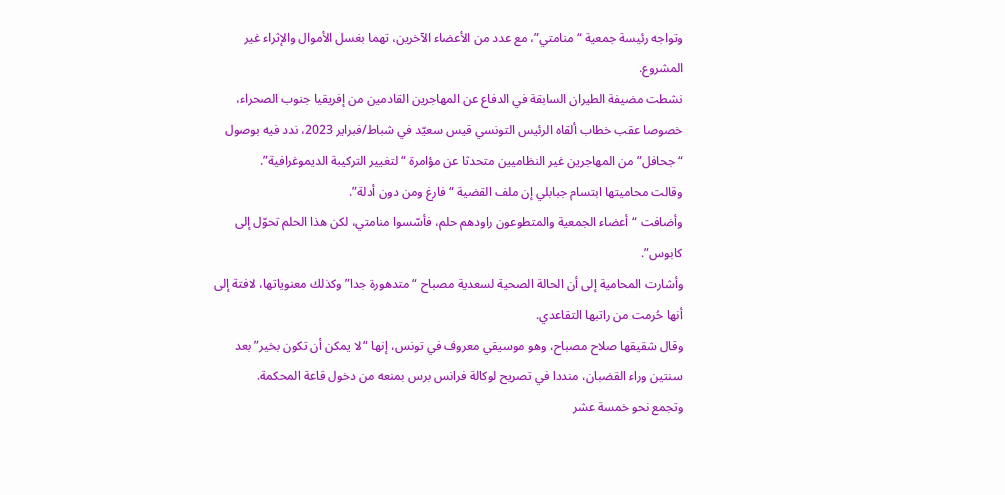وتواجه رئيسة جمعية “منامتي”، مع عدد من الأعضاء الآخرين، تهما بغسل الأموال والإثراء غير المشروع.
نشطت مضيفة الطيران السابقة في الدفاع عن المهاجرين القادمين من إفريقيا جنوب الصحراء، خصوصا عقب خطاب ألقاه الرئيس التونسي قيس سعيّد في شباط/فبراير 2023، ندد فيه بوصول “جحافل” من المهاجرين غير النظاميين متحدثا عن مؤامرة “لتغيير التركيبة الديموغرافية”.
وقالت محاميتها ابتسام جبابلي إن ملف القضية “فارغ ومن دون أدلة”.
وأضافت “أعضاء الجمعية والمتطوعون راودهم حلم، فأسّسوا منامتي، لكن هذا الحلم تحوّل إلى كابوس”.
وأشارت المحامية إلى أن الحالة الصحية لسعدية مصباح “متدهورة جدا” وكذلك معنوياتها، لافتة إلى أنها حُرمت من راتبها التقاعدي.
وقال شقيقها صلاح مصباح، وهو موسيقي معروف في تونس، إنها “لا يمكن أن تكون بخير” بعد سنتين وراء القضبان، منددا في تصريح لوكالة فرانس برس بمنعه من دخول قاعة المحكمة.
وتجمع نحو خمسة عشر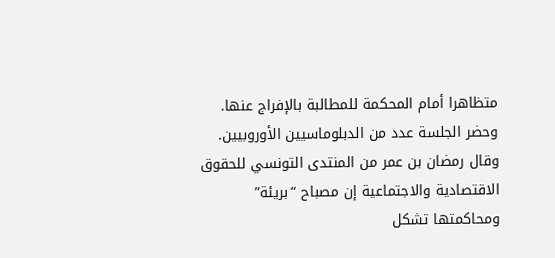متظاهرا أمام المحكمة للمطالبة بالإفراج عنها.
وحضر الجلسة عدد من الدبلوماسيين الأوروبيين.
وقال رمضان بن عمر من المنتدى التونسي للحقوق الاقتصادية والاجتماعية إن مصباح “بريئة” ومحاكمتها تشكل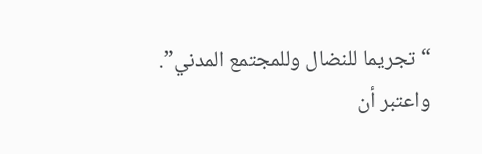“تجريما للنضال وللمجتمع المدني”.
واعتبر أن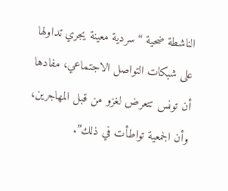الناشطة ضحية “سردية معينة يجري تداولها على شبكات التواصل الاجتماعي، مفادها أن تونس تتعرض لغزو من قبل المهاجرين، وأن الجمعية تواطأت في ذلك”.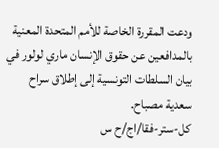ودعت المقررة الخاصة للأمم المتحدة المعنية بالمدافعين عن حقوق الإنسان ماري لولور في بيان السلطات التونسية إلى إطلاق سراح سعدية مصباح.
كل-ستر-فقا/اج/ح س